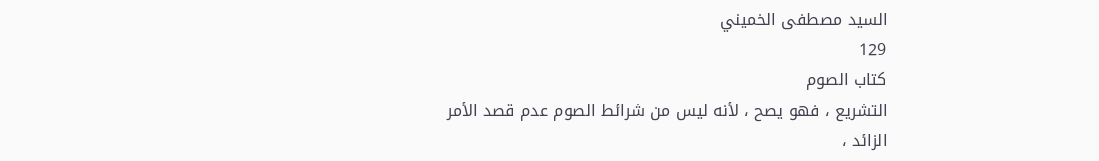السيد مصطفى الخميني
129
كتاب الصوم
التشريع ، فهو يصح ، لأنه ليس من شرائط الصوم عدم قصد الأمر الزائد ،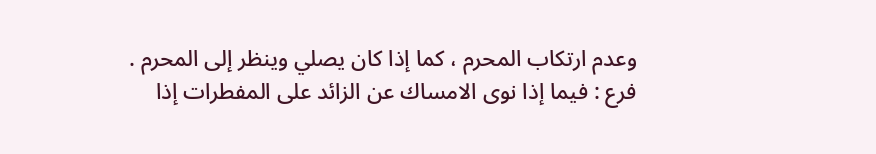وعدم ارتكاب المحرم ، كما إذا كان يصلي وينظر إلى المحرم . فرع : فيما إذا نوى الامساك عن الزائد على المفطرات إذا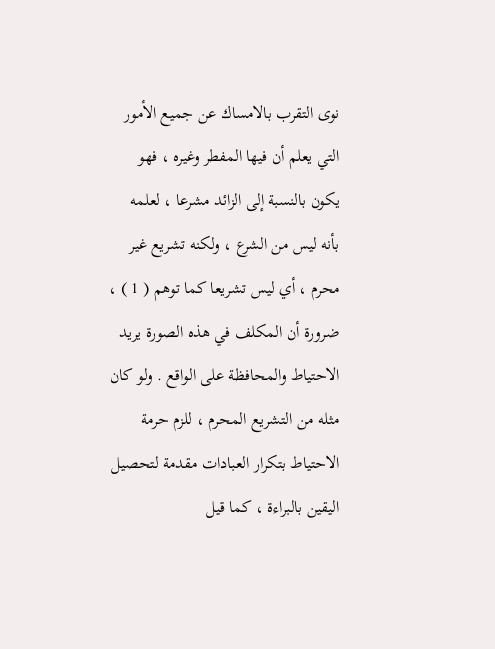نوى التقرب بالامساك عن جميع الأمور التي يعلم أن فيها المفطر وغيره ، فهو يكون بالنسبة إلى الزائد مشرعا ، لعلمه بأنه ليس من الشرع ، ولكنه تشريع غير محرم ، أي ليس تشريعا كما توهم ( 1 ) ، ضرورة أن المكلف في هذه الصورة يريد الاحتياط والمحافظة على الواقع . ولو كان مثله من التشريع المحرم ، للزم حرمة الاحتياط بتكرار العبادات مقدمة لتحصيل اليقين بالبراءة ، كما قيل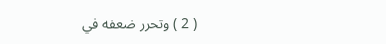( 2 ) وتحرر ضعفه في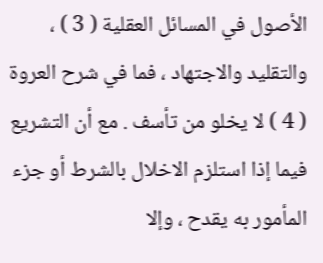الأصول في المسائل العقلية ( 3 ) ، والتقليد والاجتهاد ، فما في شرح العروة ( 4 ) لا يخلو من تأسف . مع أن التشريع فيما إذا استلزم الاخلال بالشرط أو جزء المأمور به يقدح ، وإلا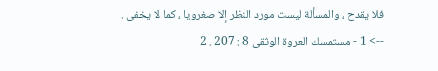فلا يقدح ، والمسألة ليست مورد النظر إلا صغرويا ، كما لا يخفى .
--> 1 - مستمسك العروة الوثقى 8 : 207 . 2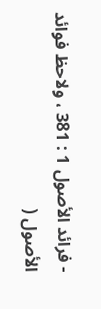- فرائد الأصول 1 : 381 ، ولاحظ فوائد الأصول (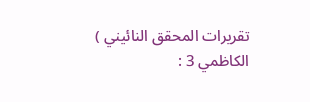تقريرات المحقق النائيني ) الكاظمي 3 :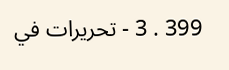399 . 3 - تحريرات في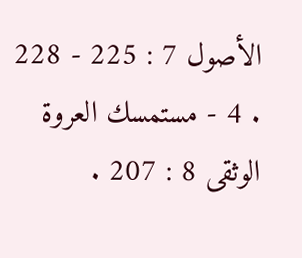الأصول 7 : 225 - 228 . 4 - مستمسك العروة الوثقى 8 : 207 .